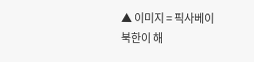▲ 이미지 = 픽사베이
북한이 해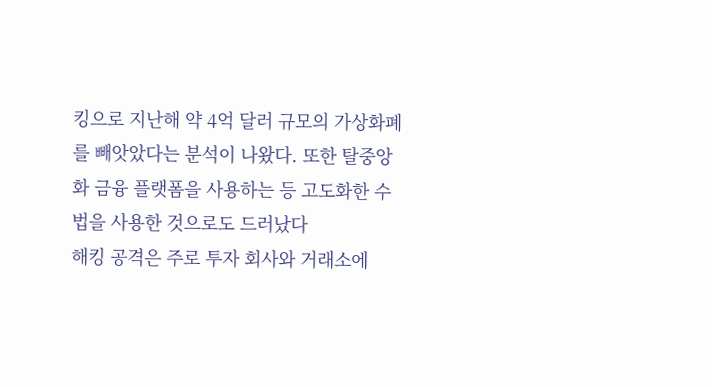킹으로 지난해 약 4억 달러 규모의 가상화폐를 빼앗았다는 분석이 나왔다. 또한 탈중앙화 금융 플랫폼을 사용하는 등 고도화한 수법을 사용한 것으로도 드러났다
해킹 공격은 주로 투자 회사와 거래소에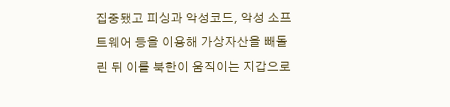집중됐고 피싱과 악성코드, 악성 소프트웨어 등을 이용해 가상자산을 빼돌린 뒤 이를 북한이 움직이는 지갑으로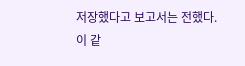저장했다고 보고서는 전했다.
이 같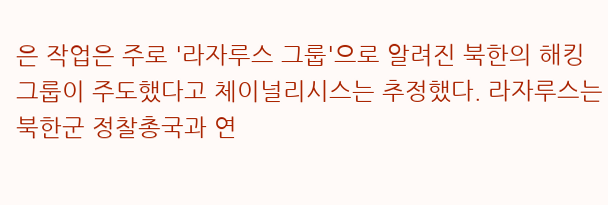은 작업은 주로 '라자루스 그룹'으로 알려진 북한의 해킹 그룹이 주도했다고 체이널리시스는 추정했다. 라자루스는 북한군 정찰총국과 연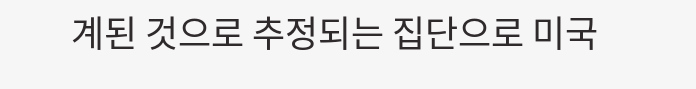계된 것으로 추정되는 집단으로 미국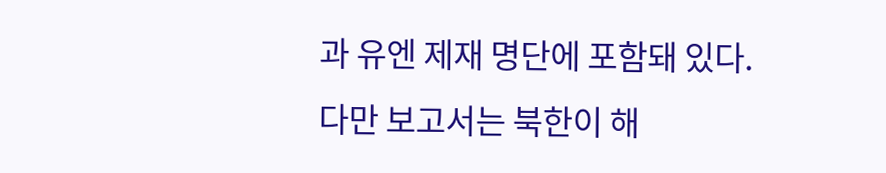과 유엔 제재 명단에 포함돼 있다.
다만 보고서는 북한이 해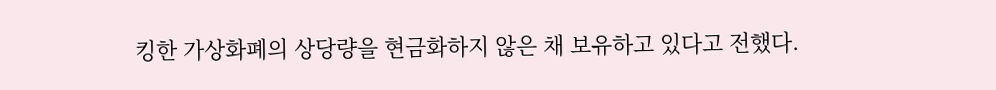킹한 가상화폐의 상당량을 현금화하지 않은 채 보유하고 있다고 전했다.